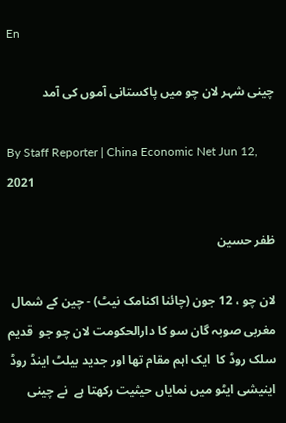En

چینی شہر لان چو میں پاکستانی آموں کی آمد

By Staff Reporter | China Economic Net Jun 12, 2021

ظفر حسین

لان چو ، 12 جون (چائنا اکنامک نیٹ) - چین کے شمال مغربی صوبہ گان سو کا دارالحکومت لان چو جو  قدیم سلک روڈ کا  ایک اہم مقام تھا اور جدید بیلٹ اینڈ روڈ اینیشی ایٹو میں نمایاں حیثیت رکھتا ہے  نے چینی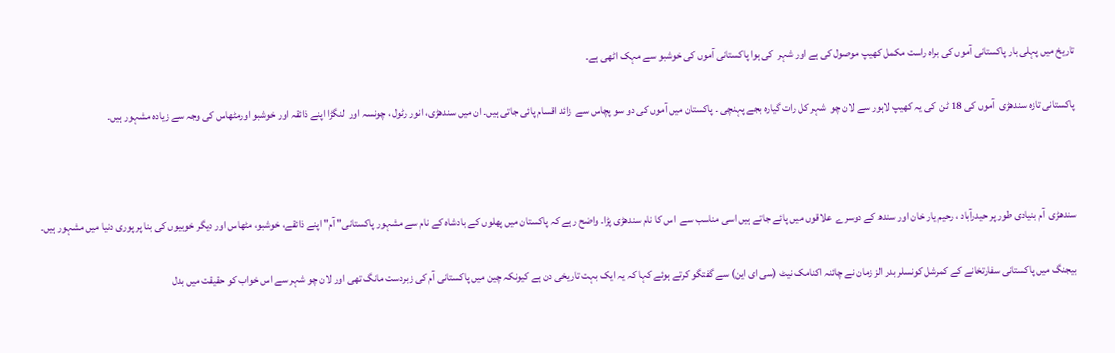تاریخ میں پہلی بار پاکستانی آموں کی براہ راست مکمل کھیپ موصول کی ہے اور شہر  کی ہوا پاکستانی آموں کی خوشبو سے مہک اٹھی ہے۔

پاکستانی تازہ سندھڑی  آموں کی 18 ٹن  کی یہ کھیپ لاہور سے لان چو  شہر کل رات گیارہ بجے پہنچی ۔ پاکستان میں آموں کی دو سو پچاس سے  زائد اقسام پائی جاتی ہیں۔ ان میں سندھڑی، انور رٹول ، چونسہ اور  لنگڑا اپنے ذائقہ اور خوشبو اورمٹھاس کی وجہ سے زیادہ مشہور ہیں۔



سندھڑی  آم بنیادی طور پر حیدرآباد ، رحیم یار خان اور سندھ کے دوسرے  علاقوں میں پائے جاتے ہیں اسی مناسب سے  اس کا نام سندھڑی پڑا۔ واضح رہے کہ پاکستان میں پھلوں کے بادشاہ کے نام سے مشہور پاکستانی" آم" اپنے ذائقے، خوشبو، مٹھاس اور دیگر خوبیوں کی بنا پر پوری دنیا میں مشہور ہیں۔

بیجنگ میں پاکستانی سفارتخانے کے کمرشل کونسلر بدر الز زمان نے چائنہ اکنامک نیٹ (سی ای این) سے گفتگو کرتے ہوئے کہا کہ یہ ایک بہت تاریخی دن ہے کیونکہ چین میں پاکستانی آم کی زبردست مانگ تھی اور لان چو شہر سے اس خواب کو حقیقت میں بدل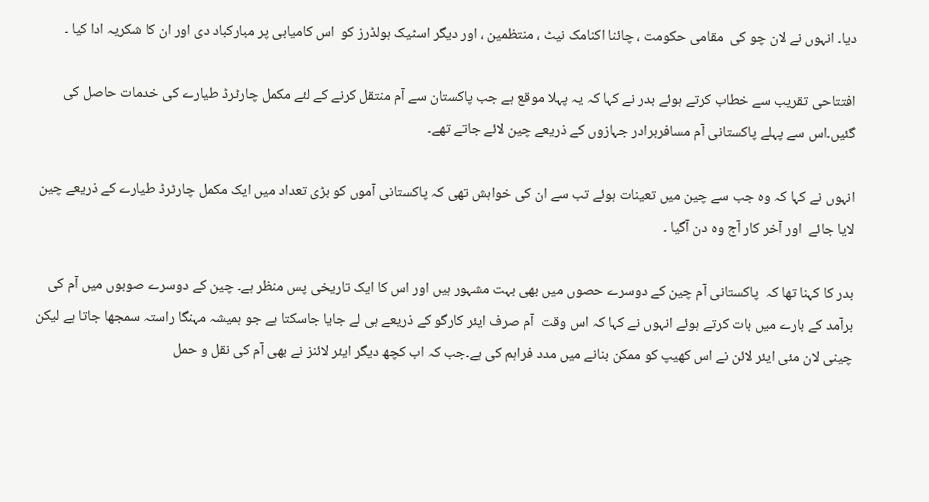دیا۔ انہوں نے لان چو کی  مقامی حکومت ، چائنا اکنامک نیٹ ، منتظمین ، اور دیگر اسٹیک ہولڈرز کو  اس کامیابی پر مبارکباد دی اور ان کا شکریہ ادا کیا ۔

افتتاحی تقریب سے خطاب کرتے ہوئے بدر نے کہا کہ یہ پہلا موقع ہے جب پاکستان سے آم منتقل کرنے کے لئے مکمل چارٹرڈ طیارے کی خدمات حاصل کی گئیں۔اس سے پہلے پاکستانی آم مسافربرادر جہازوں کے ذریعے چین لائے جاتے تھے۔

انہوں نے کہا کہ وہ جب سے چین میں تعینات ہوئے تب سے ان کی خواہش تھی کہ پاکستانی آموں کو بڑی تعداد میں ایک مکمل چارٹرڈ طیارے کے ذریعے چین لایا جائے  اور آخر کار آج وہ دن آگیا ۔

بدر کا کہنا تھا کہ  پاکستانی آم چین کے دوسرے حصوں میں بھی بہت مشہور ہیں اور اس کا ایک تاریخی پس منظر ہے۔ چین کے دوسرے صوبوں میں آم کی برآمد کے بارے میں بات کرتے ہوئے انہوں نے کہا کہ اس وقت  آم صرف ایئر کارگو کے ذریعے ہی لے جایا جاسکتا ہے جو ہمیشہ مہنگا راستہ سمجھا جاتا ہے لیکن چینی لان مئی ایئر لائن نے اس کھیپ کو ممکن بنانے میں مدد فراہم کی ہے۔جب کہ اب کچھ دیگر ایئر لائنز نے بھی آم کی نقل و حمل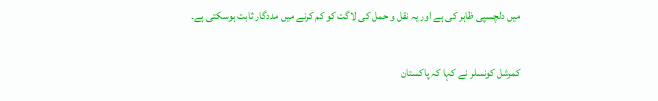میں دلچسپی ظاہر کی ہے اور یہ نقل و حمل کی لاگت کو کم کرنے میں مددگار ثابت ہوسکتی ہے۔

کمرشل کونسلر نے کہا کہ پاکستان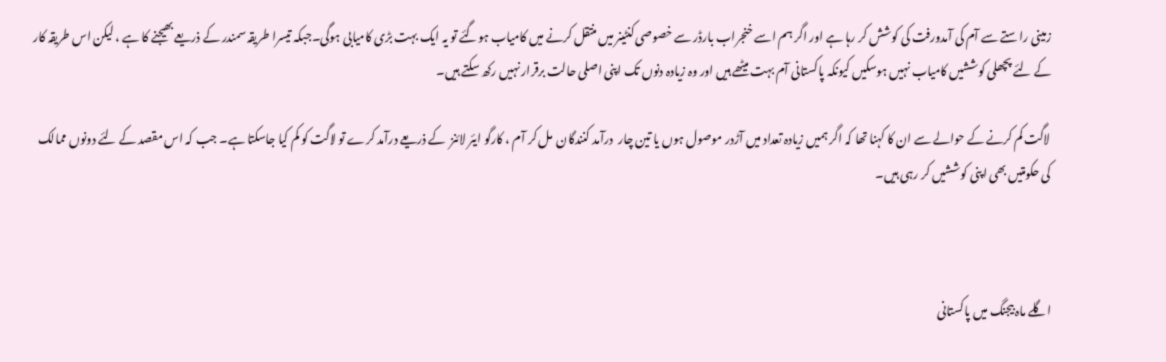زمینی راستے سے آم کی آمدورفت کی کوشش کر رہا ہے اور اگر ہم اسے خنجراب بارڈر سے خصوصی کنٹینر میں منتقل کرنے میں کامیاب ہوگئے تو یہ ایک بہت بڑی کامیابی ہوگی۔جبکہ تیسرا طریقہ سمندر کے ذریعے بھیجنے کا ہے ، لیکن اس طریقہ کار کے لئے پچھلی کوششیں کامیاب نہیں ہوسکیں کیونکہ پاکستانی آم بہت میٹھے ہیں اور وہ زیادہ دنوں تک اپنی اصلی حالت برقرار نہیں رکھ سکتے ہیں۔

لاگت کم کرنے کے حوالے سے ان کا کہنا تھا کہ اگر ہمیں زیادہ تعداد میں آڑدر موصول ہوں یا تین چار  درآمد کنندگان  مل کر آم ، کارگو ایئر لائنز  کے ذریعے درآمد کرے تو لاگت کو کم کیا جاسکتا ہے۔ جب کہ اس مقصد کے لئے دونوں ممالک کی حکومتیں بھی اپنی کوششیں کر رہی ہیں۔



اگلے ماہ بیجنگ میں پاکستانی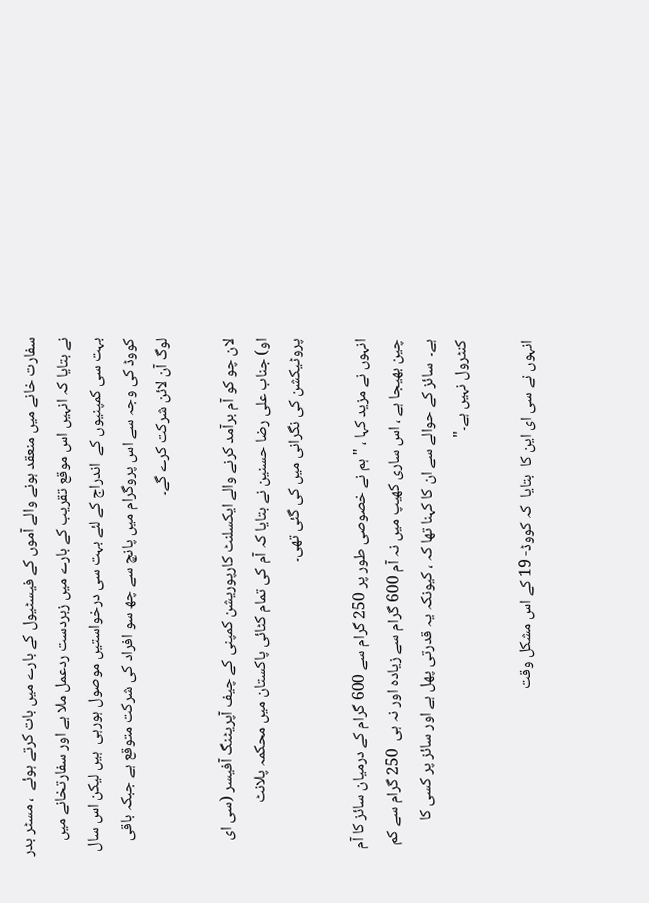سفارت خانے میں منعقد ہونے والے آموں کے فیسٹیول کے بارے میں بات کرتے ہوئے  ، مسٹر بدر نے بتایا کہ انہیں اس موقع تقریب کے بارے میں زبردست ردعمل ملا ہے اور سفارتخانے میں بہت سی کمپنیوں کے  اندراج کے لئے بہت سی درخواستیں موصول ہورہی  ہیں لیکن اس سال کووڈ کی وجہ سے اس پروگرام میں پانچ سے چھ سو افراد کی شرکت متوقع ہے جبکہ باقی لوگ آن لائن شرکت کرے گے۔

لان چو کو آم برآمد کرنے والے ایکسلنٹ کارپوریشن کمپنی کے چیف آپریٹنگ آفیسر (سی ای او) جناب علی رضا حسنین نے بتایا کہ آم کی تمام کٹائی پاکستان میں محکمہ پلانٹ پروٹیکشن کی نگرانی میں کی گئی تھی۔

انہوں نے مزید کہا ، "ہم نے خصوصی طور پر 250 گرام سے 600 گرام کے درمیان سائز کا آم چین بھیجا ہے ، اس ساری کھیپ میں نہ آم 600 گرام سے زیادہ اور نہ ہی  250 گرام سے کم ہے۔  سائز کے حوالے سے ان کا کہنا تھا کہ ، کیونکہ یہ قدرتی پھل ہے اور سائز پر کسی کا کنٹرول نہیں ہے۔"

انہوں نے سی ای این کا  بتایا  کہ کووڈ- 19 کے اس مشکل وقت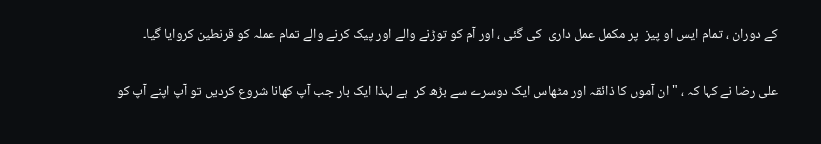کے دوران ، تمام ایس او پیز  پر مکمل عمل داری  کی گئی ، اور آم کو توڑنے والے اور پیک کرنے والے تمام عملہ کو قرنطین کروایا گیا۔

علی رضا نے کہا کہ ، "ان آموں کا ذائقہ اور مٹھاس ایک دوسرے سے بڑھ کر  ہے لہذا ایک بار جب آپ کھانا شروع کردیں تو آپ اپنے آپ کو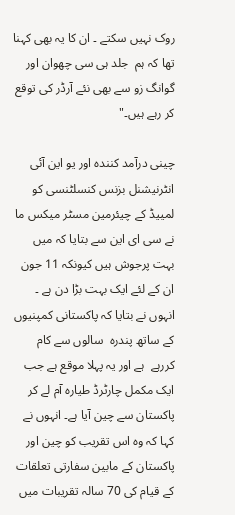روک نہیں سکتے ۔ ان کا یہ بھی کہنا تھا کہ ہم  جلد ہی سی چھوان اور گوانگ زو سے بھی نئے آرڈر کی توقع کر رہے ہیں۔"

چینی درآمد کنندہ اور یو این آئی انٹرنیشنل بزنس کنسلٹنسی کو لمییڈ کے چیئرمین مسٹر میکس ما نے سی ای این سے بتایا کہ میں بہت پرجوش ہیں کیونکہ 11 جون ان کے لئے ایک بہت بڑا دن ہے ۔ انہوں نے بتایا کہ پاکستانی کمپنیوں کے ساتھ پندرہ  سالوں سے کام کررہے  ہے اور یہ پہلا موقع ہے جب ایک مکمل چارٹرڈ طیارہ آم لے کر  پاکستان سے چین آیا ہے۔ انہوں نے کہا کہ وہ اس تقریب کو چین اور پاکستان کے مابین سفارتی تعلقات کے قیام کی 70 سالہ تقریبات میں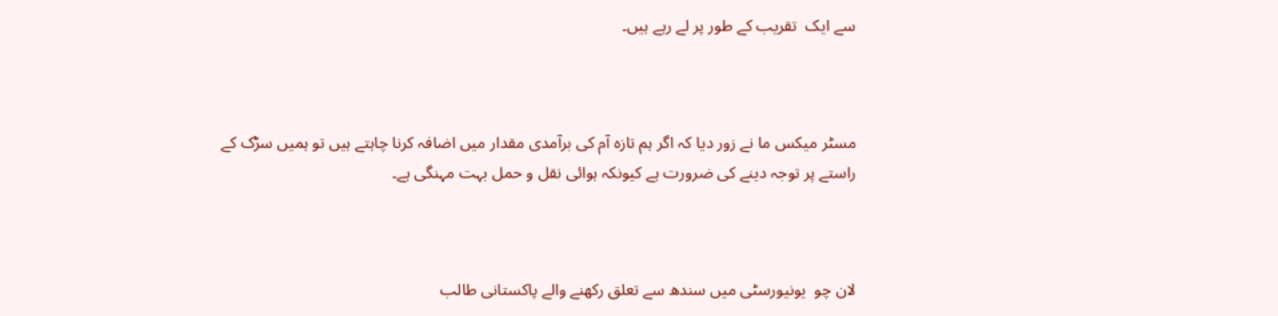سے ایک  تقریب کے طور پر لے رہے ہیں۔



مسٹر میکس ما نے زور دیا کہ اگر ہم تازہ آم کی برآمدی مقدار میں اضافہ کرنا چاہتے ہیں تو ہمیں سڑک کے راستے پر توجہ دینے کی ضرورت ہے کیونکہ ہوائی نقل و حمل بہت مہنگی ہے۔



لان چو  یونیورسٹی میں سندھ سے تعلق رکھنے والے پاکستانی طالب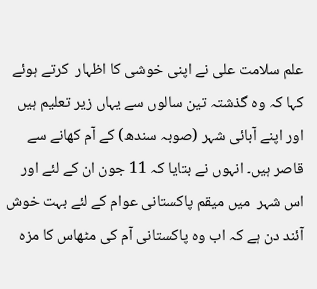علم سلامت علی نے اپنی خوشی کا اظہار  کرتے ہوئے کہا کہ وہ گذشتہ تین سالوں سے یہاں زیر تعلیم ہیں اور اپنے آبائی شہر (صوبہ سندھ) کے آم کھانے سے قاصر ہیں۔ انہوں نے بتایا کہ 11 جون ان کے لئے اور اس شہر  میں میقم پاکستانی عوام کے لئے بہت خوش آئند دن ہے کہ اب وہ پاکستانی آم کی مٹھاس کا مزہ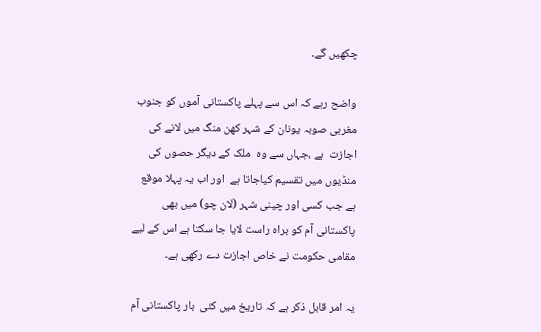چکھیں گے۔

واضح رہے کہ اس سے پہلے پاکستانی آموں کو جنوب مغربی صوبہ یونان کے شہر کھن منگ میں لانے کی اجازت  ہے ،جہاں سے وہ  ملک کے دیگر حصوں کی منڈیوں میں تقسیم کیاجاتا ہے  اور اب یہ پہلا موقع ہے جب کسی اور چینی شہر (لان چو) میں بھی پاکستانی آم کو براہ راست لایا جا سکتا ہے اس کے لیے مقامی حکومت نے خاص اجازت دے رکھی ہے۔

یہ امر قابل ذکر ہے کہ تاریخ میں کئی  بار پاکستانی آم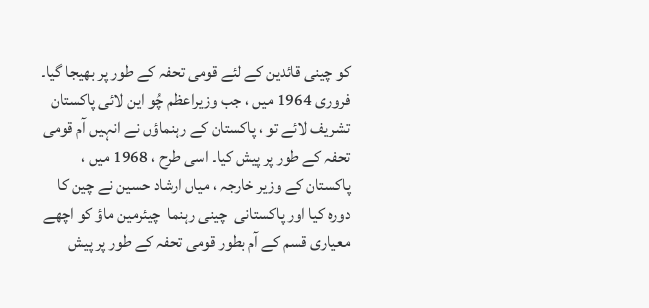کو چینی قائدین کے لئے قومی تحفہ کے طور پر بھیجا گیا۔ فروری 1964 میں ، جب وزیراعظم چُو این لائی پاکستان تشریف لائے تو ، پاکستان کے رہنماؤں نے انہیں آم قومی تحفہ کے طور پر پیش کیا۔ اسی طرح ، 1968 میں ، پاکستان کے وزیر خارجہ ، میاں ارشاد حسین نے چین کا دورہ کیا اور پاکستانی  چینی رہنما  چیئرمین ماؤ کو اچھے معیاری قسم کے آم بطور قومی تحفہ کے طور پر پیش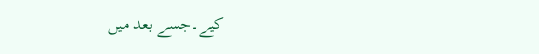کیے۔جسے بعد میں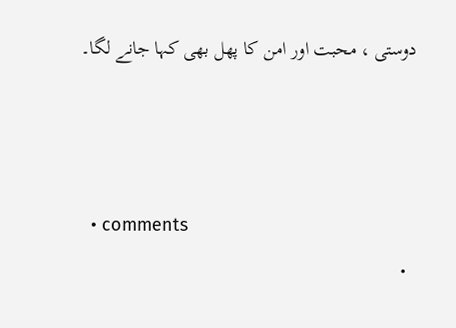دوستی ، محبت اور امن کا پھل بھی کہا جانے لگا۔



  • comments
  •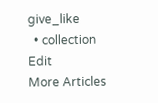give_like
  • collection
Edit
More Articles